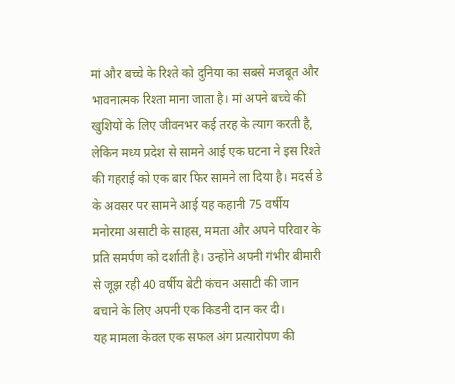मां और बच्चे के रिश्ते को दुनिया का सबसे मजबूत और भावनात्मक रिश्ता माना जाता है। मां अपने बच्चे की खुशियों के लिए जीवनभर कई तरह के त्याग करती है, लेकिन मध्य प्रदेश से सामने आई एक घटना ने इस रिश्ते की गहराई को एक बार फिर सामने ला दिया है। मदर्स डे के अवसर पर सामने आई यह कहानी 75 वर्षीय मनोरमा असाटी के साहस, ममता और अपने परिवार के प्रति समर्पण को दर्शाती है। उन्होंने अपनी गंभीर बीमारी से जूझ रही 40 वर्षीय बेटी कंचन असाटी की जान बचाने के लिए अपनी एक किडनी दान कर दी।
यह मामला केवल एक सफल अंग प्रत्यारोपण की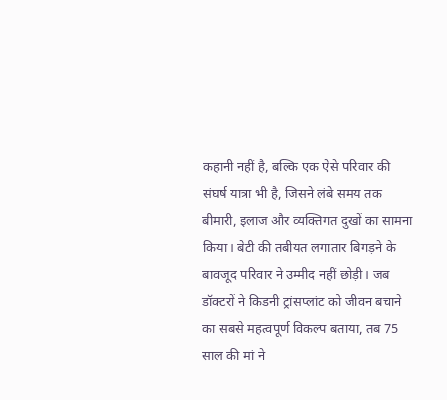कहानी नहीं है, बल्कि एक ऐसे परिवार की संघर्ष यात्रा भी है, जिसने लंबे समय तक बीमारी, इलाज और व्यक्तिगत दुखों का सामना किया। बेटी की तबीयत लगातार बिगड़ने के बावजूद परिवार ने उम्मीद नहीं छोड़ी। जब डॉक्टरों ने किडनी ट्रांसप्लांट को जीवन बचाने का सबसे महत्वपूर्ण विकल्प बताया, तब 75 साल की मां ने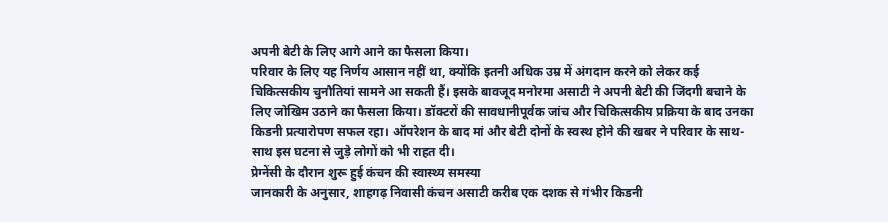अपनी बेटी के लिए आगे आने का फैसला किया।
परिवार के लिए यह निर्णय आसान नहीं था, क्योंकि इतनी अधिक उम्र में अंगदान करने को लेकर कई चिकित्सकीय चुनौतियां सामने आ सकती हैं। इसके बावजूद मनोरमा असाटी ने अपनी बेटी की जिंदगी बचाने के लिए जोखिम उठाने का फैसला किया। डॉक्टरों की सावधानीपूर्वक जांच और चिकित्सकीय प्रक्रिया के बाद उनका किडनी प्रत्यारोपण सफल रहा। ऑपरेशन के बाद मां और बेटी दोनों के स्वस्थ होने की खबर ने परिवार के साथ-साथ इस घटना से जुड़े लोगों को भी राहत दी।
प्रेग्नेंसी के दौरान शुरू हुई कंचन की स्वास्थ्य समस्या
जानकारी के अनुसार, शाहगढ़ निवासी कंचन असाटी करीब एक दशक से गंभीर किडनी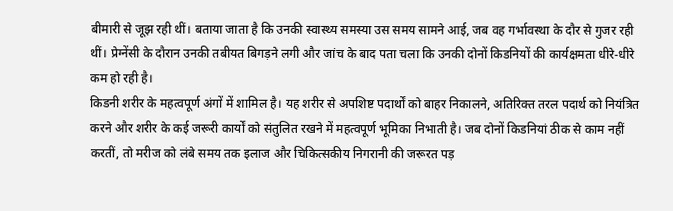बीमारी से जूझ रही थीं। बताया जाता है कि उनकी स्वास्थ्य समस्या उस समय सामने आई, जब वह गर्भावस्था के दौर से गुजर रही थीं। प्रेग्नेंसी के दौरान उनकी तबीयत बिगड़ने लगी और जांच के बाद पता चला कि उनकी दोनों किडनियों की कार्यक्षमता धीरे-धीरे कम हो रही है।
किडनी शरीर के महत्वपूर्ण अंगों में शामिल है। यह शरीर से अपशिष्ट पदार्थों को बाहर निकालने, अतिरिक्त तरल पदार्थ को नियंत्रित करने और शरीर के कई जरूरी कार्यों को संतुलित रखने में महत्वपूर्ण भूमिका निभाती है। जब दोनों किडनियां ठीक से काम नहीं करतीं, तो मरीज को लंबे समय तक इलाज और चिकित्सकीय निगरानी की जरूरत पड़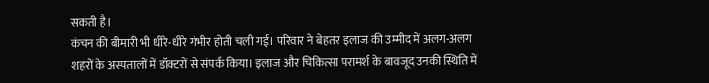सकती है।
कंचन की बीमारी भी धीरे-धीरे गंभीर होती चली गई। परिवार ने बेहतर इलाज की उम्मीद में अलग-अलग शहरों के अस्पतालों में डॉक्टरों से संपर्क किया। इलाज और चिकित्सा परामर्श के बावजूद उनकी स्थिति में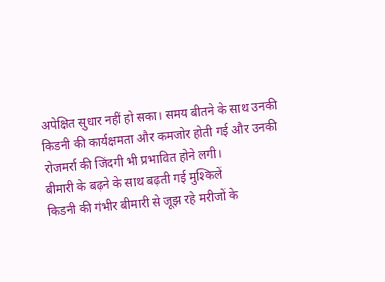अपेक्षित सुधार नहीं हो सका। समय बीतने के साथ उनकी किडनी की कार्यक्षमता और कमजोर होती गई और उनकी रोजमर्रा की जिंदगी भी प्रभावित होने लगी।
बीमारी के बढ़ने के साथ बढ़ती गई मुश्किलें
किडनी की गंभीर बीमारी से जूझ रहे मरीजों के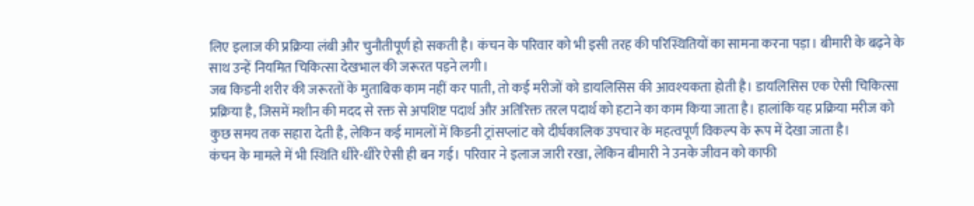लिए इलाज की प्रक्रिया लंबी और चुनौतीपूर्ण हो सकती है। कंचन के परिवार को भी इसी तरह की परिस्थितियों का सामना करना पड़ा। बीमारी के बढ़ने के साथ उन्हें नियमित चिकित्सा देखभाल की जरूरत पड़ने लगी।
जब किडनी शरीर की जरूरतों के मुताबिक काम नहीं कर पाती, तो कई मरीजों को डायलिसिस की आवश्यकता होती है। डायलिसिस एक ऐसी चिकित्सा प्रक्रिया है, जिसमें मशीन की मदद से रक्त से अपशिष्ट पदार्थ और अतिरिक्त तरल पदार्थ को हटाने का काम किया जाता है। हालांकि यह प्रक्रिया मरीज को कुछ समय तक सहारा देती है, लेकिन कई मामलों में किडनी ट्रांसप्लांट को दीर्घकालिक उपचार के महत्वपूर्ण विकल्प के रूप में देखा जाता है।
कंचन के मामले में भी स्थिति धीरे-धीरे ऐसी ही बन गई। परिवार ने इलाज जारी रखा, लेकिन बीमारी ने उनके जीवन को काफी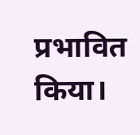प्रभावित किया।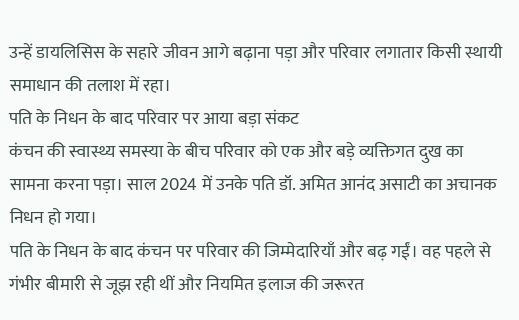उन्हें डायलिसिस के सहारे जीवन आगे बढ़ाना पड़ा और परिवार लगातार किसी स्थायी समाधान की तलाश में रहा।
पति के निधन के बाद परिवार पर आया बड़ा संकट
कंचन की स्वास्थ्य समस्या के बीच परिवार को एक और बड़े व्यक्तिगत दुख का सामना करना पड़ा। साल 2024 में उनके पति डॉ. अमित आनंद असाटी का अचानक निधन हो गया।
पति के निधन के बाद कंचन पर परिवार की जिम्मेदारियाँ और बढ़ गईं। वह पहले से गंभीर बीमारी से जूझ रही थीं और नियमित इलाज की जरूरत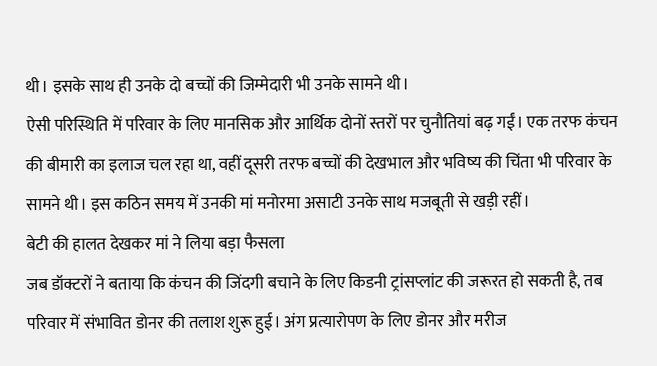थी। इसके साथ ही उनके दो बच्चों की जिम्मेदारी भी उनके सामने थी।
ऐसी परिस्थिति में परिवार के लिए मानसिक और आर्थिक दोनों स्तरों पर चुनौतियां बढ़ गईं। एक तरफ कंचन की बीमारी का इलाज चल रहा था, वहीं दूसरी तरफ बच्चों की देखभाल और भविष्य की चिंता भी परिवार के सामने थी। इस कठिन समय में उनकी मां मनोरमा असाटी उनके साथ मजबूती से खड़ी रहीं।
बेटी की हालत देखकर मां ने लिया बड़ा फैसला
जब डॉक्टरों ने बताया कि कंचन की जिंदगी बचाने के लिए किडनी ट्रांसप्लांट की जरूरत हो सकती है, तब परिवार में संभावित डोनर की तलाश शुरू हुई। अंग प्रत्यारोपण के लिए डोनर और मरीज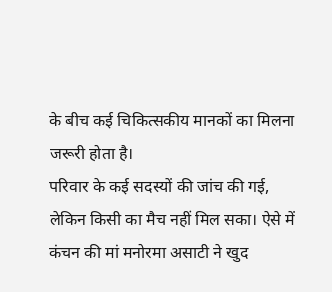के बीच कई चिकित्सकीय मानकों का मिलना जरूरी होता है।
परिवार के कई सदस्यों की जांच की गई, लेकिन किसी का मैच नहीं मिल सका। ऐसे में कंचन की मां मनोरमा असाटी ने खुद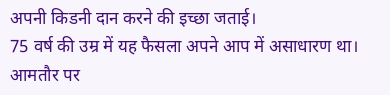अपनी किडनी दान करने की इच्छा जताई।
75 वर्ष की उम्र में यह फैसला अपने आप में असाधारण था। आमतौर पर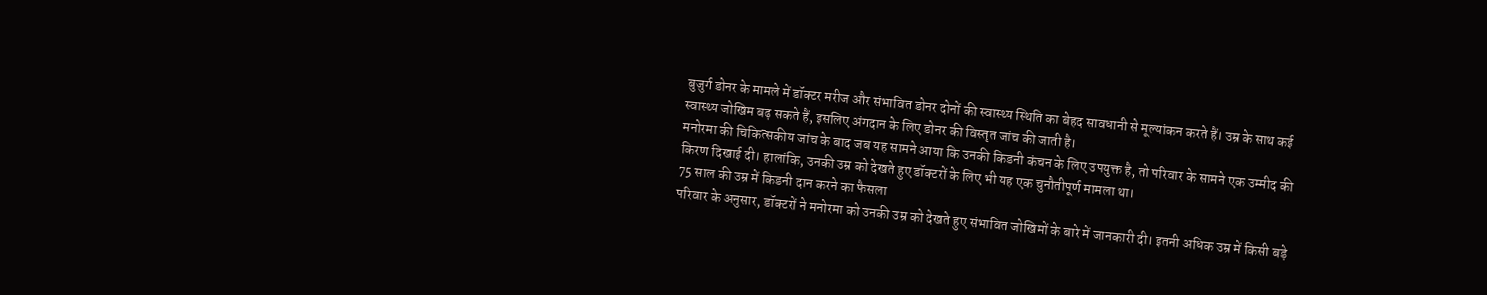बुजुर्ग डोनर के मामले में डॉक्टर मरीज और संभावित डोनर दोनों की स्वास्थ्य स्थिति का बेहद सावधानी से मूल्यांकन करते हैं। उम्र के साथ कई स्वास्थ्य जोखिम बढ़ सकते हैं, इसलिए अंगदान के लिए डोनर की विस्तृत जांच की जाती है।
मनोरमा की चिकित्सकीय जांच के बाद जब यह सामने आया कि उनकी किडनी कंचन के लिए उपयुक्त है, तो परिवार के सामने एक उम्मीद की किरण दिखाई दी। हालांकि, उनकी उम्र को देखते हुए डॉक्टरों के लिए भी यह एक चुनौतीपूर्ण मामला था।
75 साल की उम्र में किडनी दान करने का फैसला
परिवार के अनुसार, डॉक्टरों ने मनोरमा को उनकी उम्र को देखते हुए संभावित जोखिमों के बारे में जानकारी दी। इतनी अधिक उम्र में किसी बड़े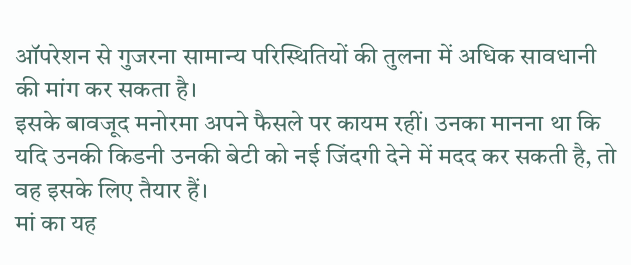ऑपरेशन से गुजरना सामान्य परिस्थितियों की तुलना में अधिक सावधानी की मांग कर सकता है।
इसके बावजूद मनोरमा अपने फैसले पर कायम रहीं। उनका मानना था कि यदि उनकी किडनी उनकी बेटी को नई जिंदगी देने में मदद कर सकती है, तो वह इसके लिए तैयार हैं।
मां का यह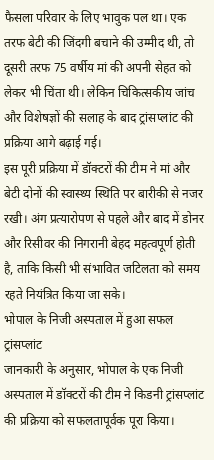फैसला परिवार के लिए भावुक पल था। एक तरफ बेटी की जिंदगी बचाने की उम्मीद थी, तो दूसरी तरफ 75 वर्षीय मां की अपनी सेहत को लेकर भी चिंता थी। लेकिन चिकित्सकीय जांच और विशेषज्ञों की सलाह के बाद ट्रांसप्लांट की प्रक्रिया आगे बढ़ाई गई।
इस पूरी प्रक्रिया में डॉक्टरों की टीम ने मां और बेटी दोनों की स्वास्थ्य स्थिति पर बारीकी से नजर रखी। अंग प्रत्यारोपण से पहले और बाद में डोनर और रिसीवर की निगरानी बेहद महत्वपूर्ण होती है, ताकि किसी भी संभावित जटिलता को समय रहते नियंत्रित किया जा सके।
भोपाल के निजी अस्पताल में हुआ सफल ट्रांसप्लांट
जानकारी के अनुसार, भोपाल के एक निजी अस्पताल में डॉक्टरों की टीम ने किडनी ट्रांसप्लांट की प्रक्रिया को सफलतापूर्वक पूरा किया।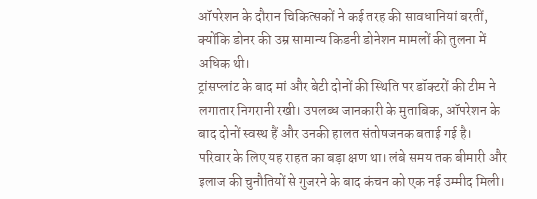ऑपरेशन के दौरान चिकित्सकों ने कई तरह की सावधानियां बरतीं, क्योंकि डोनर की उम्र सामान्य किडनी डोनेशन मामलों की तुलना में अधिक थी।
ट्रांसप्लांट के बाद मां और बेटी दोनों की स्थिति पर डॉक्टरों की टीम ने लगातार निगरानी रखी। उपलब्ध जानकारी के मुताबिक, ऑपरेशन के बाद दोनों स्वस्थ हैं और उनकी हालत संतोषजनक बताई गई है।
परिवार के लिए यह राहत का बड़ा क्षण था। लंबे समय तक बीमारी और इलाज की चुनौतियों से गुजरने के बाद कंचन को एक नई उम्मीद मिली।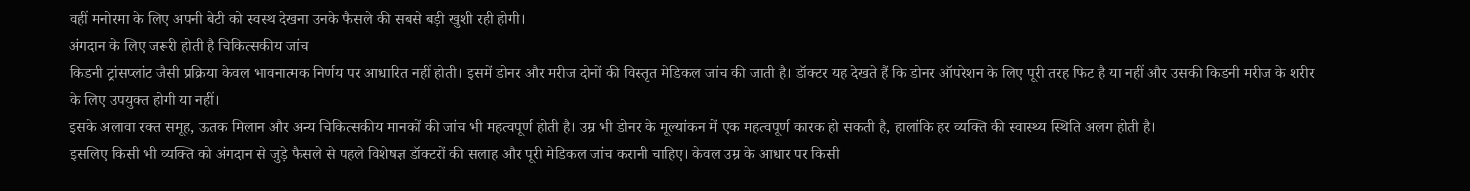वहीं मनोरमा के लिए अपनी बेटी को स्वस्थ देखना उनके फैसले की सबसे बड़ी खुशी रही होगी।
अंगदान के लिए जरूरी होती है चिकित्सकीय जांच
किडनी ट्रांसप्लांट जैसी प्रक्रिया केवल भावनात्मक निर्णय पर आधारित नहीं होती। इसमें डोनर और मरीज दोनों की विस्तृत मेडिकल जांच की जाती है। डॉक्टर यह देखते हैं कि डोनर ऑपरेशन के लिए पूरी तरह फिट है या नहीं और उसकी किडनी मरीज के शरीर के लिए उपयुक्त होगी या नहीं।
इसके अलावा रक्त समूह, ऊतक मिलान और अन्य चिकित्सकीय मानकों की जांच भी महत्वपूर्ण होती है। उम्र भी डोनर के मूल्यांकन में एक महत्वपूर्ण कारक हो सकती है, हालांकि हर व्यक्ति की स्वास्थ्य स्थिति अलग होती है।
इसलिए किसी भी व्यक्ति को अंगदान से जुड़े फैसले से पहले विशेषज्ञ डॉक्टरों की सलाह और पूरी मेडिकल जांच करानी चाहिए। केवल उम्र के आधार पर किसी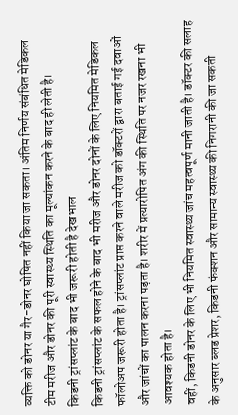व्यक्ति को डोनर या गैर-डोनर घोषित नहीं किया जा सकता। अंतिम निर्णय संबंधित मेडिकल टीम मरीज और डोनर की पूरी स्वास्थ्य स्थिति का मूल्यांकन करने के बाद ही लेती है।
किडनी ट्रांसप्लांट के बाद भी जरूरी होती है देखभाल
किडनी ट्रांसप्लांट के सफल होने के बाद भी मरीज और डोनर दोनों के लिए नियमित मेडिकल फॉलोअप जरूरी होता है। ट्रांसप्लांट प्राप्त करने वाले मरीज को डॉक्टरों द्वारा बताई गई दवाओं और जांचों का पालन करना पड़ता है। शरीर में प्रत्यारोपित अंग की स्थिति पर नजर रखना भी आवश्यक होता है।
वहीं, किडनी डोनर के लिए भी नियमित स्वास्थ्य जांच महत्वपूर्ण मानी जाती है। डॉक्टर की सलाह के अनुसार ब्लड प्रेशर, किडनी फंक्शन और सामान्य स्वास्थ्य की निगरानी की जा सकती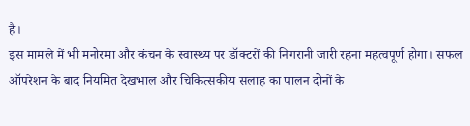है।
इस मामले में भी मनोरमा और कंचन के स्वास्थ्य पर डॉक्टरों की निगरानी जारी रहना महत्वपूर्ण होगा। सफल ऑपरेशन के बाद नियमित देखभाल और चिकित्सकीय सलाह का पालन दोनों के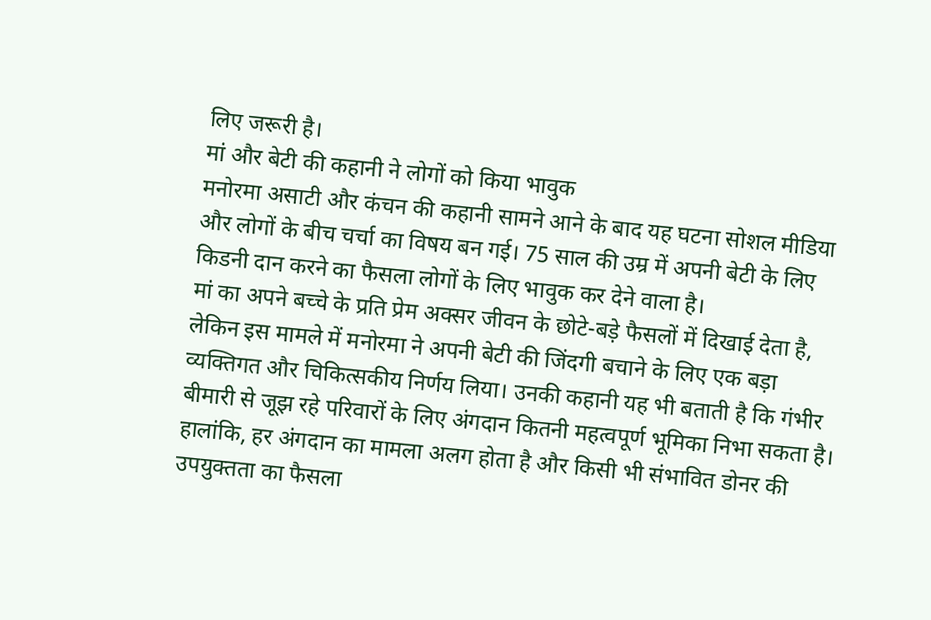लिए जरूरी है।
मां और बेटी की कहानी ने लोगों को किया भावुक
मनोरमा असाटी और कंचन की कहानी सामने आने के बाद यह घटना सोशल मीडिया और लोगों के बीच चर्चा का विषय बन गई। 75 साल की उम्र में अपनी बेटी के लिए किडनी दान करने का फैसला लोगों के लिए भावुक कर देने वाला है।
मां का अपने बच्चे के प्रति प्रेम अक्सर जीवन के छोटे-बड़े फैसलों में दिखाई देता है, लेकिन इस मामले में मनोरमा ने अपनी बेटी की जिंदगी बचाने के लिए एक बड़ा व्यक्तिगत और चिकित्सकीय निर्णय लिया। उनकी कहानी यह भी बताती है कि गंभीर बीमारी से जूझ रहे परिवारों के लिए अंगदान कितनी महत्वपूर्ण भूमिका निभा सकता है।
हालांकि, हर अंगदान का मामला अलग होता है और किसी भी संभावित डोनर की उपयुक्तता का फैसला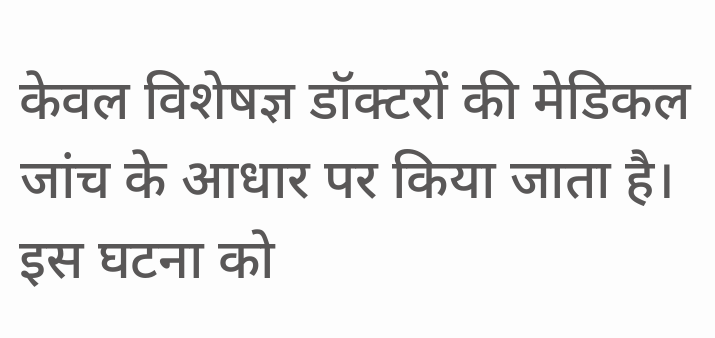केवल विशेषज्ञ डॉक्टरों की मेडिकल जांच के आधार पर किया जाता है। इस घटना को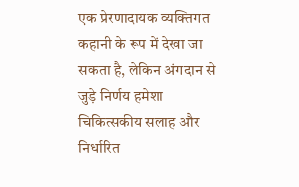एक प्रेरणादायक व्यक्तिगत कहानी के रूप में देखा जा सकता है, लेकिन अंगदान से जुड़े निर्णय हमेशा चिकित्सकीय सलाह और निर्धारित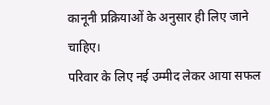कानूनी प्रक्रियाओं के अनुसार ही लिए जाने चाहिए।
परिवार के लिए नई उम्मीद लेकर आया सफल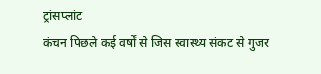ट्रांसप्लांट
कंचन पिछले कई वर्षों से जिस स्वास्थ्य संकट से गुजर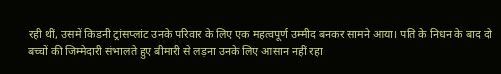रही थीं, उसमें किडनी ट्रांसप्लांट उनके परिवार के लिए एक महत्वपूर्ण उम्मीद बनकर सामने आया। पति के निधन के बाद दो बच्चों की जिम्मेदारी संभालते हुए बीमारी से लड़ना उनके लिए आसान नहीं रहा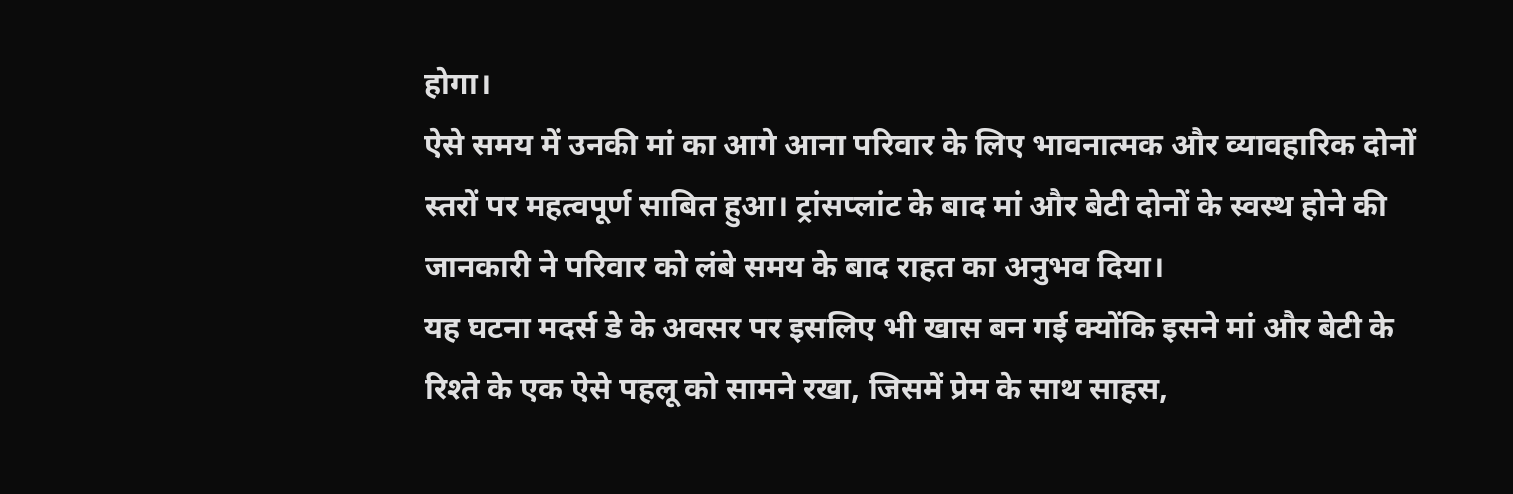होगा।
ऐसे समय में उनकी मां का आगे आना परिवार के लिए भावनात्मक और व्यावहारिक दोनों स्तरों पर महत्वपूर्ण साबित हुआ। ट्रांसप्लांट के बाद मां और बेटी दोनों के स्वस्थ होने की जानकारी ने परिवार को लंबे समय के बाद राहत का अनुभव दिया।
यह घटना मदर्स डे के अवसर पर इसलिए भी खास बन गई क्योंकि इसने मां और बेटी के रिश्ते के एक ऐसे पहलू को सामने रखा, जिसमें प्रेम के साथ साहस,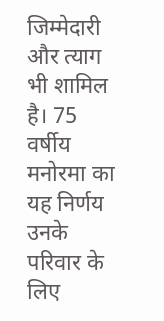जिम्मेदारी और त्याग भी शामिल है। 75 वर्षीय मनोरमा का यह निर्णय उनके परिवार के लिए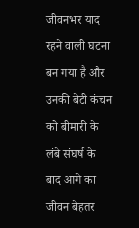जीवनभर याद रहने वाली घटना बन गया है और उनकी बेटी कंचन को बीमारी के लंबे संघर्ष के बाद आगे का जीवन बेहतर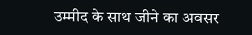उम्मीद के साथ जीने का अवसर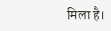मिला है।